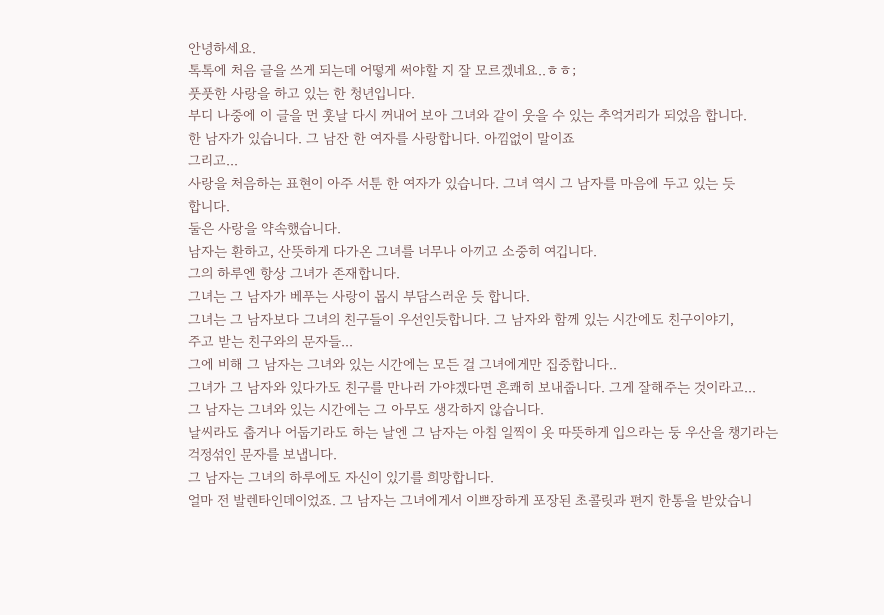안녕하세요.
톡톡에 처음 글을 쓰게 되는데 어떻게 써야할 지 잘 모르겠네요..ㅎㅎ;
풋풋한 사랑을 하고 있는 한 청년입니다.
부디 나중에 이 글을 먼 훗날 다시 꺼내어 보아 그녀와 같이 웃을 수 있는 추억거리가 되었음 합니다.
한 남자가 있습니다. 그 남잔 한 여자를 사랑합니다. 아낌없이 말이죠
그리고...
사랑을 처음하는 표현이 아주 서툰 한 여자가 있습니다. 그녀 역시 그 남자를 마음에 두고 있는 듯
합니다.
둘은 사랑을 약속했습니다.
남자는 환하고, 산뜻하게 다가온 그녀를 너무나 아끼고 소중히 여깁니다.
그의 하루엔 항상 그녀가 존재합니다.
그녀는 그 남자가 베푸는 사랑이 몹시 부담스러운 듯 합니다.
그녀는 그 남자보다 그녀의 친구들이 우선인듯합니다. 그 남자와 함께 있는 시간에도 친구이야기,
주고 받는 친구와의 문자들...
그에 비해 그 남자는 그녀와 있는 시간에는 모든 걸 그녀에게만 집중합니다..
그녀가 그 남자와 있다가도 친구를 만나러 가야겠다면 흔쾌히 보내줍니다. 그게 잘해주는 것이라고...
그 남자는 그녀와 있는 시간에는 그 아무도 생각하지 않습니다.
날씨라도 춥거나 어둡기라도 하는 날엔 그 남자는 아침 일찍이 옷 따뜻하게 입으라는 둥 우산을 챙기라는
걱정섞인 문자를 보냅니다.
그 남자는 그녀의 하루에도 자신이 있기를 희망합니다.
얼마 전 발렌타인데이었죠. 그 남자는 그녀에게서 이쁘장하게 포장된 초콜릿과 편지 한통을 받았습니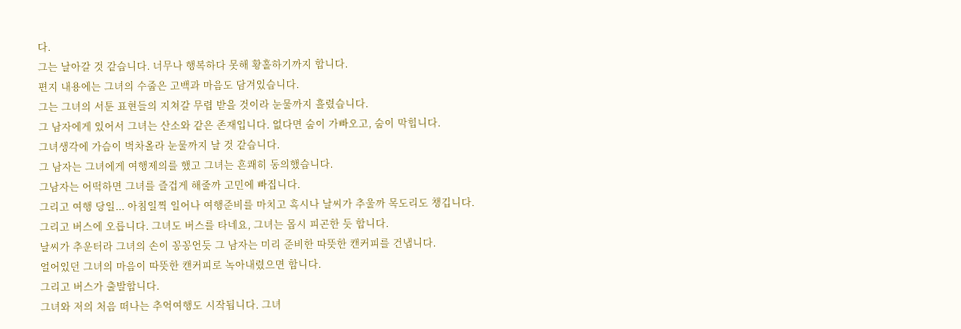다.
그는 날아갈 것 같습니다. 너무나 행복하다 못해 황홀하기까지 합니다.
편지 내용에는 그녀의 수줍은 고백과 마음도 담겨있습니다.
그는 그녀의 서툰 표현들의 지쳐갈 무렵 받을 것이라 눈물까지 흘렸습니다.
그 남자에게 있어서 그녀는 산소와 같은 존재입니다. 없다면 숨이 가빠오고, 숨이 막힙니다.
그녀생각에 가슴이 벅차올라 눈물까지 날 것 같습니다.
그 남자는 그녀에게 여행제의를 했고 그녀는 흔쾌히 동의했습니다.
그남자는 어떡하면 그녀를 즐겁게 해줄까 고민에 빠집니다.
그리고 여행 당일... 아침일찍 일어나 여행준비를 마치고 혹시나 날씨가 추울까 목도리도 챙깁니다.
그리고 버스에 오릅니다. 그녀도 버스를 타네요, 그녀는 몹시 피곤한 듯 합니다.
날씨가 추운터라 그녀의 손이 꽁꽁언듯 그 남자는 미리 준비한 따뜻한 캔커피를 건냅니다.
얼어있던 그녀의 마음이 따뜻한 캔커피로 녹아내렸으면 합니다.
그리고 버스가 출발합니다.
그녀와 저의 처음 떠나는 추억여행도 시작됩니다. 그녀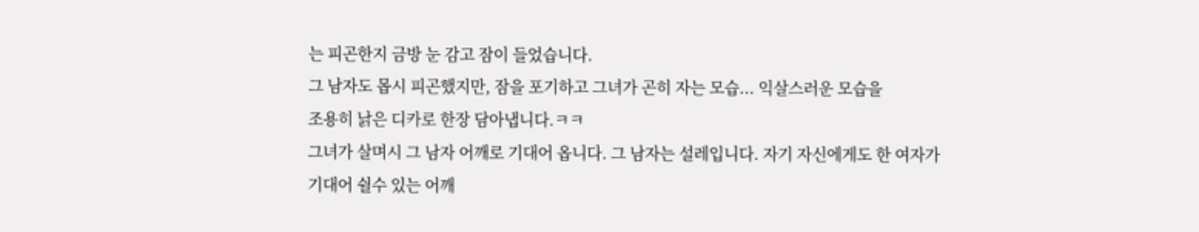는 피곤한지 금방 눈 감고 잠이 들었습니다.
그 남자도 몹시 피곤했지만, 잠을 포기하고 그녀가 곤히 자는 모습... 익살스러운 모습을
조용히 낡은 디카로 한장 담아냅니다.ㅋㅋ
그녀가 살며시 그 남자 어깨로 기대어 옵니다. 그 남자는 설레입니다. 자기 자신에게도 한 여자가
기대어 쉴수 있는 어깨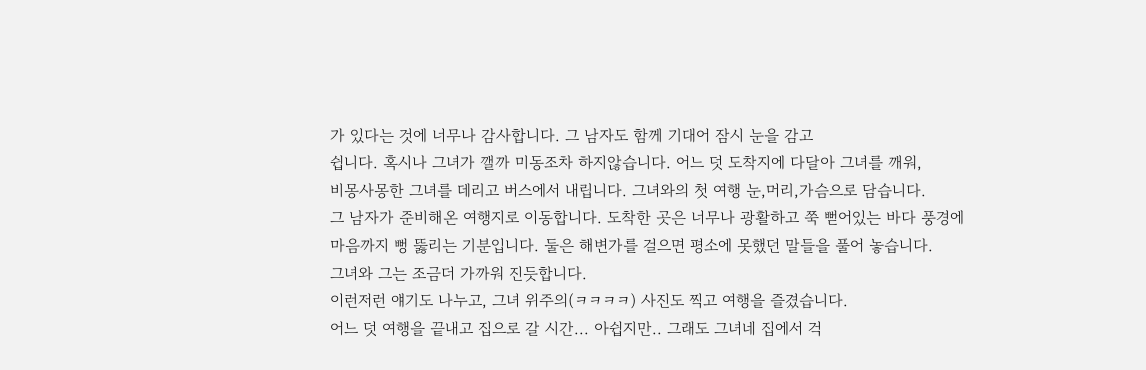가 있다는 것에 너무나 감사합니다. 그 남자도 함께 기대어 잠시 눈을 감고
쉽니다. 혹시나 그녀가 깰까 미동조차 하지않습니다. 어느 덧 도착지에 다달아 그녀를 깨워,
비몽사몽한 그녀를 데리고 버스에서 내립니다. 그녀와의 첫 여행 눈,머리,가슴으로 담습니다.
그 남자가 준비해온 여행지로 이동합니다. 도착한 곳은 너무나 광활하고 쭉 뻗어있는 바다 풍경에
마음까지 뻥 뚫리는 기분입니다. 둘은 해변가를 걸으면 평소에 못했던 말들을 풀어 놓습니다.
그녀와 그는 조금더 가까워 진듯합니다.
이런저런 얘기도 나누고, 그녀 위주의(ㅋㅋㅋㅋ) 사진도 찍고 여행을 즐겼습니다.
어느 덧 여행을 끝내고 집으로 갈 시간... 아쉽지만.. 그래도 그녀네 집에서 걱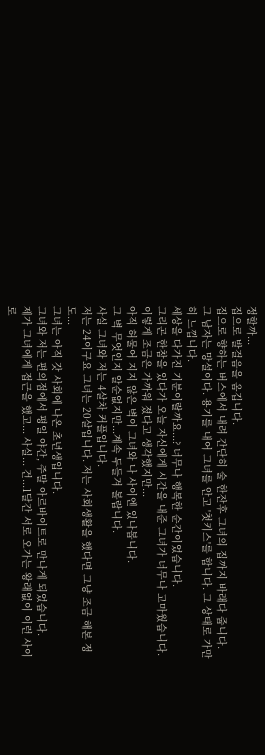정할까...
집으로 발걸음을 옴깁니다.
집으로 향하는 버스에서 내려 간단히 술 한잔후 그녀의 집까지 바래다 줍니다.
그 남자는 망설이다. 용기를 내어 그녀를 안고 '첫키스'를 합니다. 그 상태로 가만히 느낍니다.
세상을 다가진 기분이랄까요...? 너무나 행복한 순간이었습니다.
그리곤 한참을 있다가 오늘 자신에게 시간을 내준 그녀가 너무나 고마웠습니다.
이렇게 조금은 가까워 졌다고 생각했지만...
아직 허물어 지지 않은 벽이 그녀와 나 사이엔 있나봅니다.
그 벽 무엇인지 알순없지만...계속 두들겨 볼랍니다.
사실 그녀와 저는 4살차 커플입니다.
저는 24이구요 그녀는 20살입니다. 저는 사회생활을 했다면 그냥 조금 해본 정도...
그녀는 아직 갓 사회에 나온 초년생입니다.
그녀와 저는 편의점에서 평일 야간, 주말 아르바이트로 만나게 되었습니다.
제가 그녀에게 접근을 했고... 사실... 건...1달간 서로 오가는 왕래없이 이런 사이로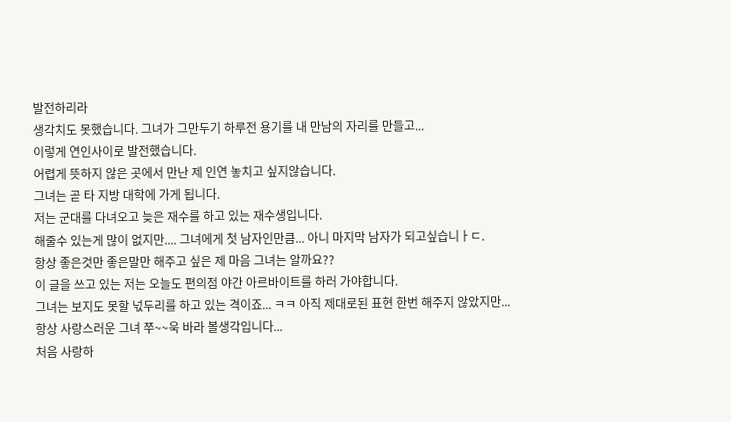발전하리라
생각치도 못했습니다. 그녀가 그만두기 하루전 용기를 내 만남의 자리를 만들고...
이렇게 연인사이로 발전했습니다.
어렵게 뜻하지 않은 곳에서 만난 제 인연 놓치고 싶지않습니다.
그녀는 곧 타 지방 대학에 가게 됩니다.
저는 군대를 다녀오고 늦은 재수를 하고 있는 재수생입니다.
해줄수 있는게 많이 없지만.... 그녀에게 첫 남자인만큼... 아니 마지막 남자가 되고싶습니ㅏㄷ.
항상 좋은것만 좋은말만 해주고 싶은 제 마음 그녀는 알까요??
이 글을 쓰고 있는 저는 오늘도 편의점 야간 아르바이트를 하러 가야합니다.
그녀는 보지도 못할 넋두리를 하고 있는 격이죠... ㅋㅋ 아직 제대로된 표현 한번 해주지 않았지만...
항상 사랑스러운 그녀 쭈~~욱 바라 볼생각입니다...
처음 사랑하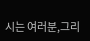시는 여러분,그리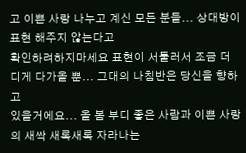고 이쁜 사랑 나누고 계신 모든 분들... 상대방이 표현 해주지 않는다고
확인하려하지마세요 표현이 서툴러서 조금 더디게 다가올 뿐... 그대의 나침반은 당신을 향하고
있을거에요... 올 봄 부디 좋은 사람과 이쁜 사랑의 새싹 새록새록 자라나는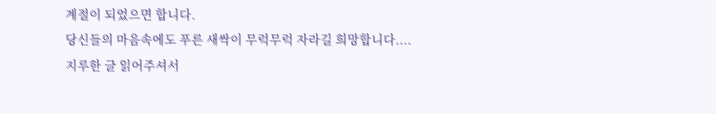계절이 되었으면 합니다.
당신들의 마음속에도 푸른 새싹이 무럭무럭 자라길 희망합니다....
지루한 글 읽어주셔서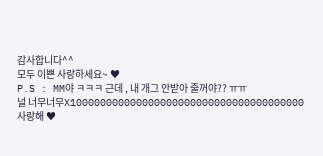감사합니다^^
모두 이쁜 사랑하세요~ ♥
P.S : MM야 ㅋㅋㅋ 근데 , 내 개그 안받아 줄꺼야?? ㅠㅠ
널 너무너무X100000000000000000000000000000000000000 사랑해 ♥